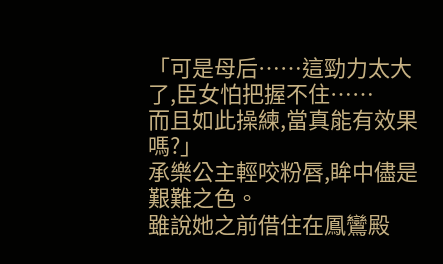「可是母后……這勁力太大了,臣女怕把握不住……
而且如此操練,當真能有效果嗎?」
承樂公主輕咬粉唇,眸中儘是艱難之色。
雖說她之前借住在鳳鸞殿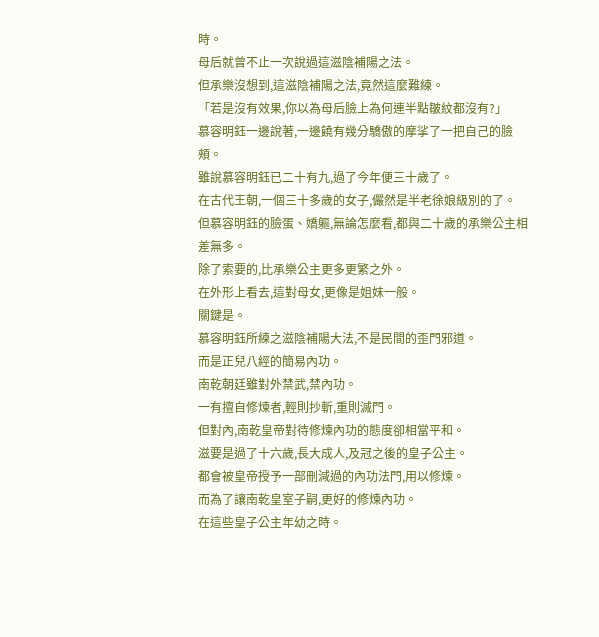時。
母后就曾不止一次說過這滋陰補陽之法。
但承樂沒想到,這滋陰補陽之法,竟然這麼難練。
「若是沒有效果,你以為母后臉上為何連半點皺紋都沒有?」
慕容明鈺一邊說著,一邊饒有幾分驕傲的摩挲了一把自己的臉頰。
雖說慕容明鈺已二十有九,過了今年便三十歲了。
在古代王朝,一個三十多歲的女子,儼然是半老徐娘級別的了。
但慕容明鈺的臉蛋、嬌軀,無論怎麼看,都與二十歲的承樂公主相差無多。
除了索要的,比承樂公主更多更繁之外。
在外形上看去,這對母女,更像是姐妹一般。
關鍵是。
慕容明鈺所練之滋陰補陽大法,不是民間的歪門邪道。
而是正兒八經的簡易內功。
南乾朝廷雖對外禁武,禁內功。
一有擅自修煉者,輕則抄斬,重則滅門。
但對內,南乾皇帝對待修煉內功的態度卻相當平和。
滋要是過了十六歲,長大成人,及冠之後的皇子公主。
都會被皇帝授予一部刪減過的內功法門,用以修煉。
而為了讓南乾皇室子嗣,更好的修煉內功。
在這些皇子公主年幼之時。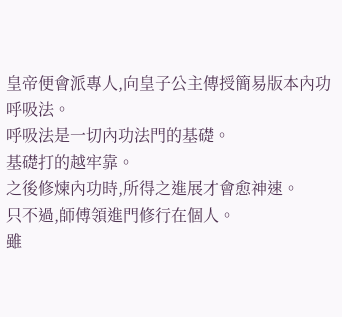皇帝便會派專人,向皇子公主傳授簡易版本內功呼吸法。
呼吸法是一切內功法門的基礎。
基礎打的越牢靠。
之後修煉內功時,所得之進展才會愈神速。
只不過,師傅領進門修行在個人。
雖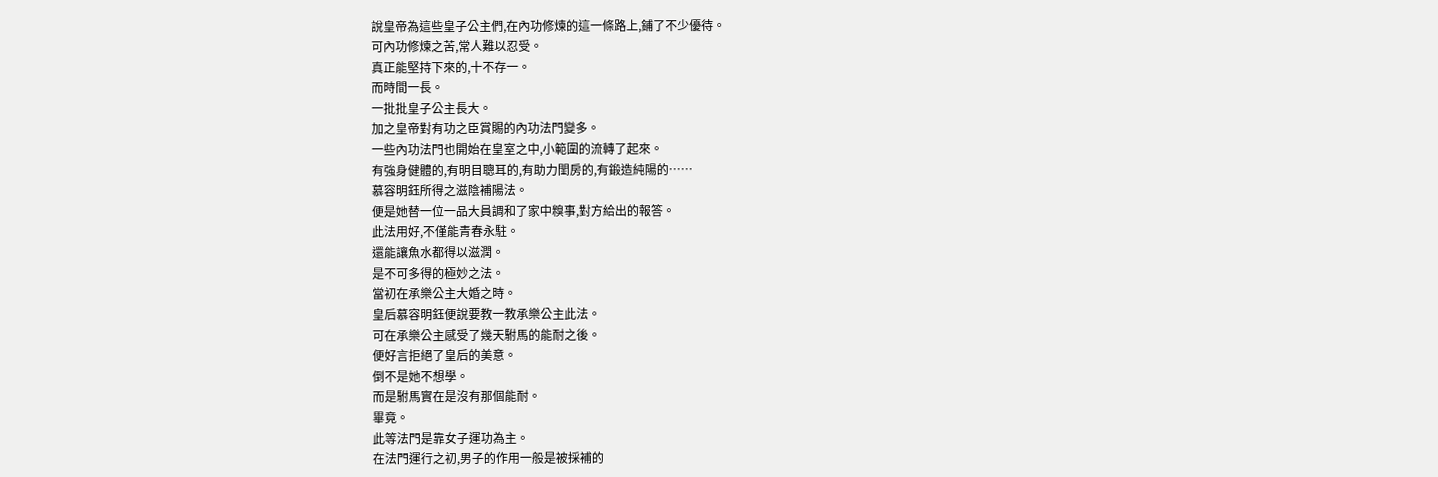說皇帝為這些皇子公主們,在內功修煉的這一條路上,鋪了不少優待。
可內功修煉之苦,常人難以忍受。
真正能堅持下來的,十不存一。
而時間一長。
一批批皇子公主長大。
加之皇帝對有功之臣賞賜的內功法門變多。
一些內功法門也開始在皇室之中,小範圍的流轉了起來。
有強身健體的,有明目聰耳的,有助力閨房的,有鍛造純陽的……
慕容明鈺所得之滋陰補陽法。
便是她替一位一品大員調和了家中糗事,對方給出的報答。
此法用好,不僅能青春永駐。
還能讓魚水都得以滋潤。
是不可多得的極妙之法。
當初在承樂公主大婚之時。
皇后慕容明鈺便說要教一教承樂公主此法。
可在承樂公主感受了幾天駙馬的能耐之後。
便好言拒絕了皇后的美意。
倒不是她不想學。
而是駙馬實在是沒有那個能耐。
畢竟。
此等法門是靠女子運功為主。
在法門運行之初,男子的作用一般是被採補的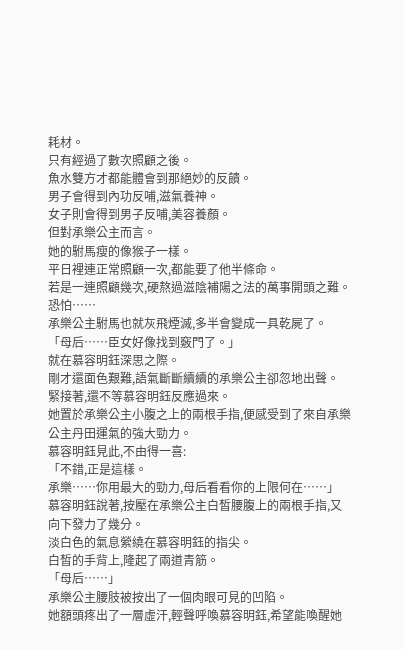耗材。
只有經過了數次照顧之後。
魚水雙方才都能體會到那絕妙的反饋。
男子會得到內功反哺,滋氣養神。
女子則會得到男子反哺,美容養顏。
但對承樂公主而言。
她的駙馬瘦的像猴子一樣。
平日裡連正常照顧一次,都能要了他半條命。
若是一連照顧幾次,硬熬過滋陰補陽之法的萬事開頭之難。
恐怕……
承樂公主駙馬也就灰飛煙滅,多半會變成一具乾屍了。
「母后……臣女好像找到竅門了。」
就在慕容明鈺深思之際。
剛才還面色艱難,語氣斷斷續續的承樂公主卻忽地出聲。
緊接著,還不等慕容明鈺反應過來。
她置於承樂公主小腹之上的兩根手指,便感受到了來自承樂公主丹田運氣的強大勁力。
慕容明鈺見此,不由得一喜:
「不錯,正是這樣。
承樂……你用最大的勁力,母后看看你的上限何在……」
慕容明鈺說著,按壓在承樂公主白皙腰腹上的兩根手指,又向下發力了幾分。
淡白色的氣息縈繞在慕容明鈺的指尖。
白皙的手背上,隆起了兩道青筋。
「母后……」
承樂公主腰肢被按出了一個肉眼可見的凹陷。
她額頭疼出了一層虛汗,輕聲呼喚慕容明鈺,希望能喚醒她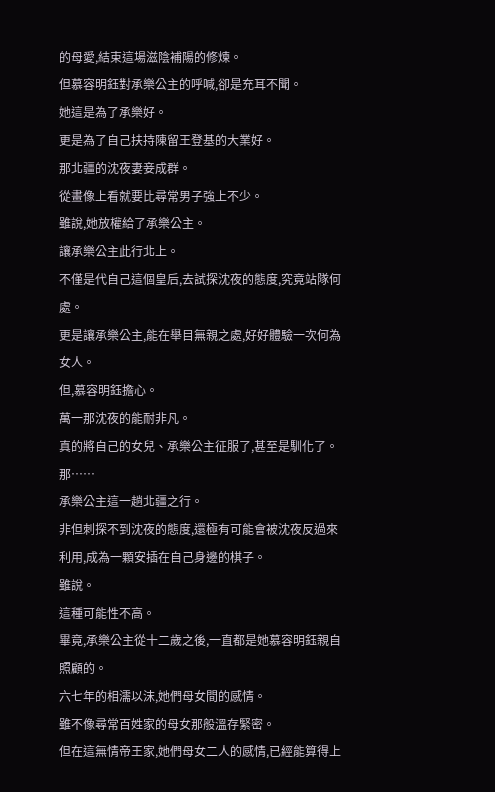的母愛,結束這場滋陰補陽的修煉。
但慕容明鈺對承樂公主的呼喊,卻是充耳不聞。
她這是為了承樂好。
更是為了自己扶持陳留王登基的大業好。
那北疆的沈夜妻妾成群。
從畫像上看就要比尋常男子強上不少。
雖說,她放權給了承樂公主。
讓承樂公主此行北上。
不僅是代自己這個皇后,去試探沈夜的態度,究竟站隊何處。
更是讓承樂公主,能在舉目無親之處,好好體驗一次何為女人。
但,慕容明鈺擔心。
萬一那沈夜的能耐非凡。
真的將自己的女兒、承樂公主征服了,甚至是馴化了。
那……
承樂公主這一趟北疆之行。
非但刺探不到沈夜的態度,還極有可能會被沈夜反過來利用,成為一顆安插在自己身邊的棋子。
雖說。
這種可能性不高。
畢竟,承樂公主從十二歲之後,一直都是她慕容明鈺親自照顧的。
六七年的相濡以沫,她們母女間的感情。
雖不像尋常百姓家的母女那般溫存緊密。
但在這無情帝王家,她們母女二人的感情,已經能算得上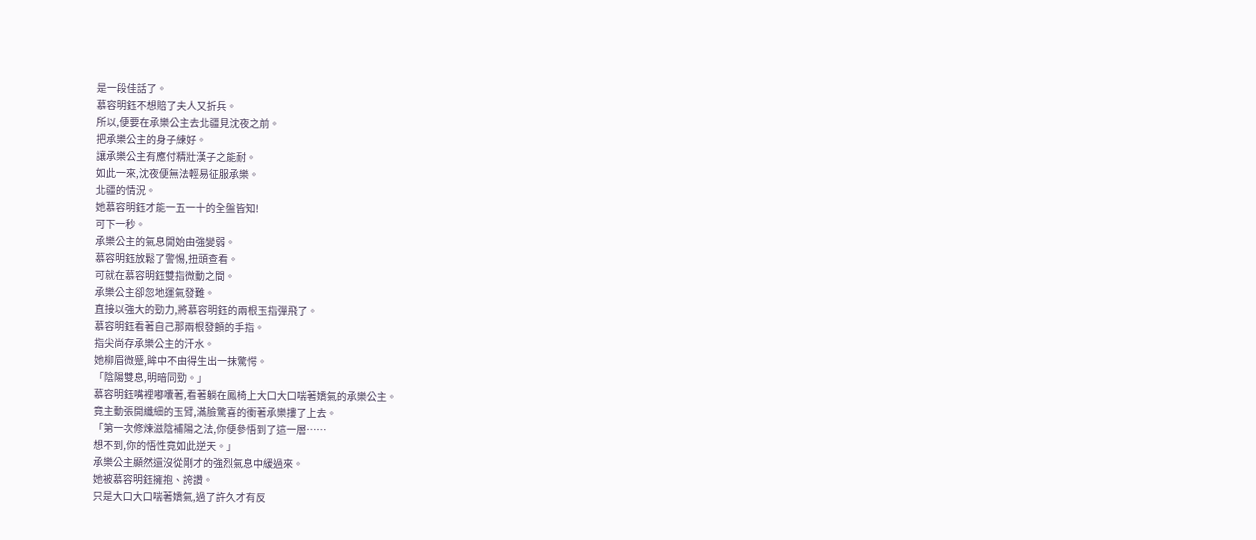是一段佳話了。
慕容明鈺不想賠了夫人又折兵。
所以,便要在承樂公主去北疆見沈夜之前。
把承樂公主的身子練好。
讓承樂公主有應付精壯漢子之能耐。
如此一來,沈夜便無法輕易征服承樂。
北疆的情況。
她慕容明鈺才能一五一十的全盤皆知!
可下一秒。
承樂公主的氣息開始由強變弱。
慕容明鈺放鬆了警惕,扭頭查看。
可就在慕容明鈺雙指微動之間。
承樂公主卻忽地運氣發難。
直接以強大的勁力,將慕容明鈺的兩根玉指彈飛了。
慕容明鈺看著自己那兩根發顫的手指。
指尖尚存承樂公主的汗水。
她柳眉微蹙,眸中不由得生出一抹驚愕。
「陰陽雙息,明暗同勁。」
慕容明鈺嘴裡嘟囔著,看著躺在鳳椅上大口大口喘著嬌氣的承樂公主。
竟主動張開纖細的玉臂,滿臉驚喜的衝著承樂摟了上去。
「第一次修煉滋陰補陽之法,你便參悟到了這一層……
想不到,你的悟性竟如此逆天。」
承樂公主顯然還沒從剛才的強烈氣息中緩過來。
她被慕容明鈺擁抱、誇讚。
只是大口大口喘著嬌氣,過了許久才有反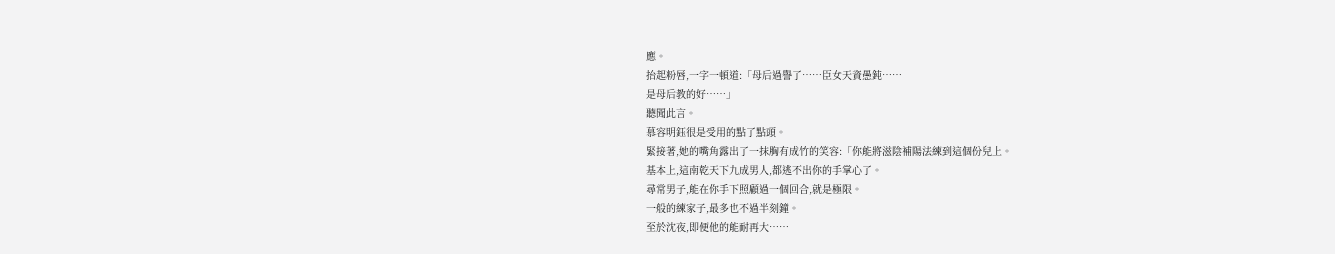應。
抬起粉唇,一字一頓道:「母后過譽了……臣女天資愚鈍……
是母后教的好……」
聽聞此言。
慕容明鈺很是受用的點了點頭。
緊接著,她的嘴角露出了一抹胸有成竹的笑容:「你能將滋陰補陽法練到這個份兒上。
基本上,這南乾天下九成男人,都逃不出你的手掌心了。
尋常男子,能在你手下照顧過一個回合,就是極限。
一般的練家子,最多也不過半刻鐘。
至於沈夜,即便他的能耐再大……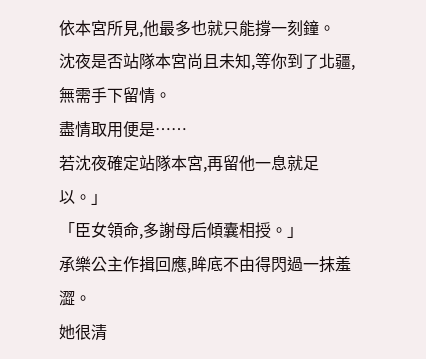依本宮所見,他最多也就只能撐一刻鐘。
沈夜是否站隊本宮尚且未知,等你到了北疆,無需手下留情。
盡情取用便是……
若沈夜確定站隊本宮,再留他一息就足以。」
「臣女領命,多謝母后傾囊相授。」
承樂公主作揖回應,眸底不由得閃過一抹羞澀。
她很清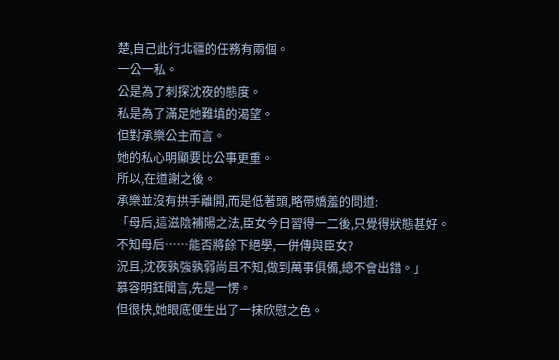楚,自己此行北疆的任務有兩個。
一公一私。
公是為了刺探沈夜的態度。
私是為了滿足她難填的渴望。
但對承樂公主而言。
她的私心明顯要比公事更重。
所以,在道謝之後。
承樂並沒有拱手離開,而是低著頭,略帶嬌羞的問道:
「母后,這滋陰補陽之法,臣女今日習得一二後,只覺得狀態甚好。
不知母后……能否將餘下絕學,一併傳與臣女?
況且,沈夜孰強孰弱尚且不知,做到萬事俱備,總不會出錯。」
慕容明鈺聞言,先是一愣。
但很快,她眼底便生出了一抹欣慰之色。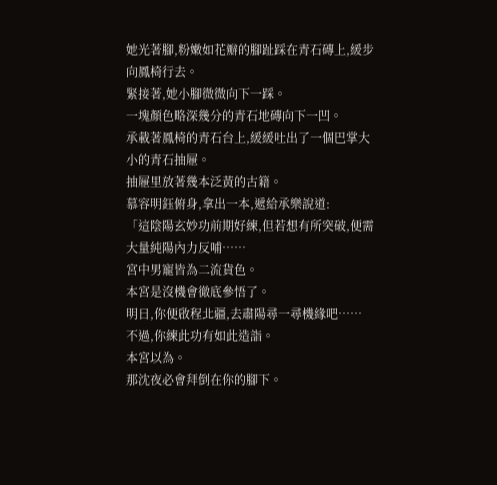她光著腳,粉嫩如花瓣的腳趾踩在青石磚上,緩步向鳳椅行去。
緊接著,她小腳微微向下一踩。
一塊顏色略深幾分的青石地磚向下一凹。
承載著鳳椅的青石台上,緩緩吐出了一個巴掌大小的青石抽屜。
抽屜里放著幾本泛黃的古籍。
慕容明鈺俯身,拿出一本,遞給承樂說道:
「這陰陽玄妙功前期好練,但若想有所突破,便需大量純陽內力反哺……
宮中男寵皆為二流貨色。
本宮是沒機會徹底參悟了。
明日,你便啟程北疆,去肅陽尋一尋機緣吧……
不過,你練此功有如此造詣。
本宮以為。
那沈夜必會拜倒在你的腳下。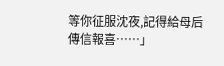等你征服沈夜,記得給母后傳信報喜……」